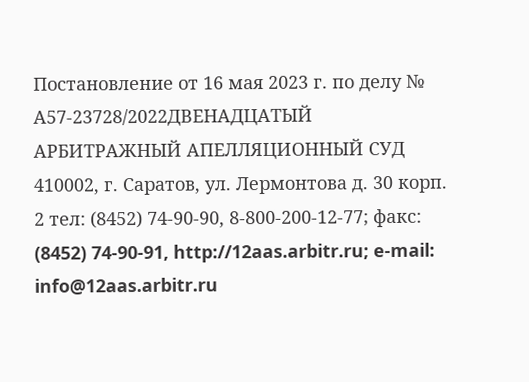Постановление от 16 мая 2023 г. по делу № А57-23728/2022ДВЕНАДЦАТЫЙ АРБИТРАЖНЫЙ АПЕЛЛЯЦИОННЫЙ СУД 410002, г. Саратов, ул. Лермонтова д. 30 корп. 2 тел: (8452) 74-90-90, 8-800-200-12-77; факс: (8452) 74-90-91, http://12aas.arbitr.ru; e-mail: info@12aas.arbitr.ru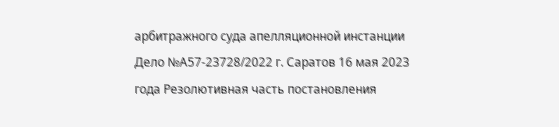арбитражного суда апелляционной инстанции Дело №А57-23728/2022 г. Саратов 16 мая 2023 года Резолютивная часть постановления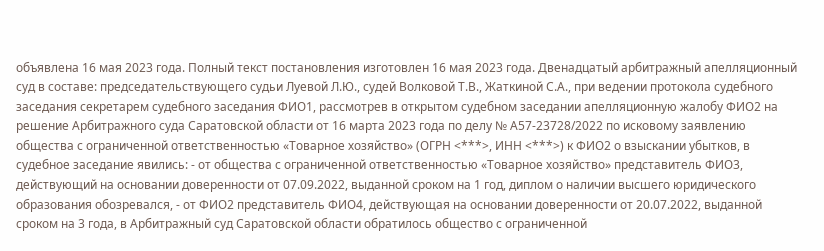объявлена 16 мая 2023 года. Полный текст постановления изготовлен 16 мая 2023 года. Двенадцатый арбитражный апелляционный суд в составе: председательствующего судьи Луевой Л.Ю., судей Волковой Т.В., Жаткиной С.А., при ведении протокола судебного заседания секретарем судебного заседания ФИО1, рассмотрев в открытом судебном заседании апелляционную жалобу ФИО2 на решение Арбитражного суда Саратовской области от 16 марта 2023 года по делу № А57-23728/2022 по исковому заявлению общества с ограниченной ответственностью «Товарное хозяйство» (ОГРН <***>, ИНН <***>) к ФИО2 о взыскании убытков, в судебное заседание явились: - от общества с ограниченной ответственностью «Товарное хозяйство» представитель ФИО3, действующий на основании доверенности от 07.09.2022, выданной сроком на 1 год, диплом о наличии высшего юридического образования обозревался, - от ФИО2 представитель ФИО4, действующая на основании доверенности от 20.07.2022, выданной сроком на 3 года, в Арбитражный суд Саратовской области обратилось общество с ограниченной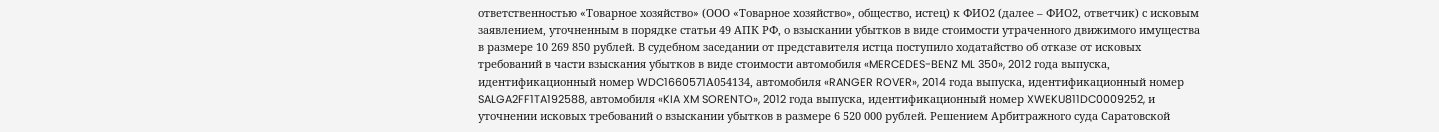ответственностью «Товарное хозяйство» (ООО «Товарное хозяйство», общество, истец) к ФИО2 (далее – ФИО2, ответчик) с исковым заявлением, уточненным в порядке статьи 49 АПК РФ, о взыскании убытков в виде стоимости утраченного движимого имущества в размере 10 269 850 рублей. В судебном заседании от представителя истца поступило ходатайство об отказе от исковых требований в части взыскания убытков в виде стоимости автомобиля «MERCEDES-BENZ ML 350», 2012 года выпуска, идентификационный номер WDC1660571А054134, автомобиля «RANGER ROVER», 2014 года выпуска, идентификационный номер SALGA2FF1TA192588, автомобиля «KIA XM SORENTO», 2012 года выпуска, идентификационный номер XWEKU811DC0009252, и уточнении исковых требований о взыскании убытков в размере 6 520 000 рублей. Решением Арбитражного суда Саратовской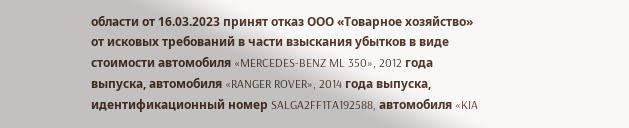области от 16.03.2023 принят отказ ООО «Товарное хозяйство» от исковых требований в части взыскания убытков в виде стоимости автомобиля «MERCEDES-BENZ ML 350», 2012 года выпуска, автомобиля «RANGER ROVER», 2014 года выпуска, идентификационный номер SALGA2FF1TA192588, автомобиля «KIA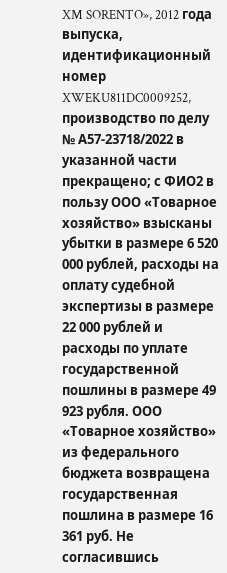XM SORENTO», 2012 года выпуска, идентификационный номер XWEKU811DC0009252, производство по делу № А57-23718/2022 в указанной части прекращено; с ФИО2 в пользу ООО «Товарное хозяйство» взысканы убытки в размере 6 520 000 рублей, расходы на оплату судебной экспертизы в размере 22 000 рублей и расходы по уплате государственной пошлины в размере 49 923 рубля. ООО «Товарное хозяйство» из федерального бюджета возвращена государственная пошлина в размере 16 361 руб. Не согласившись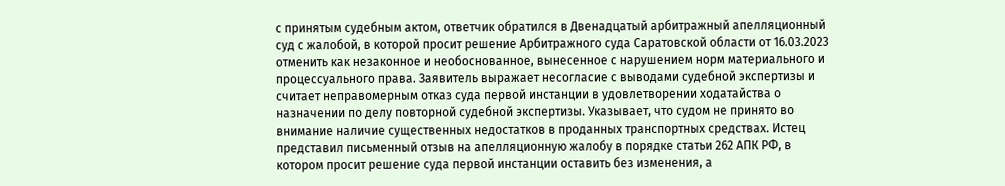с принятым судебным актом, ответчик обратился в Двенадцатый арбитражный апелляционный суд с жалобой, в которой просит решение Арбитражного суда Саратовской области от 16.03.2023 отменить как незаконное и необоснованное, вынесенное с нарушением норм материального и процессуального права. Заявитель выражает несогласие с выводами судебной экспертизы и считает неправомерным отказ суда первой инстанции в удовлетворении ходатайства о назначении по делу повторной судебной экспертизы. Указывает, что судом не принято во внимание наличие существенных недостатков в проданных транспортных средствах. Истец представил письменный отзыв на апелляционную жалобу в порядке статьи 262 АПК РФ, в котором просит решение суда первой инстанции оставить без изменения, а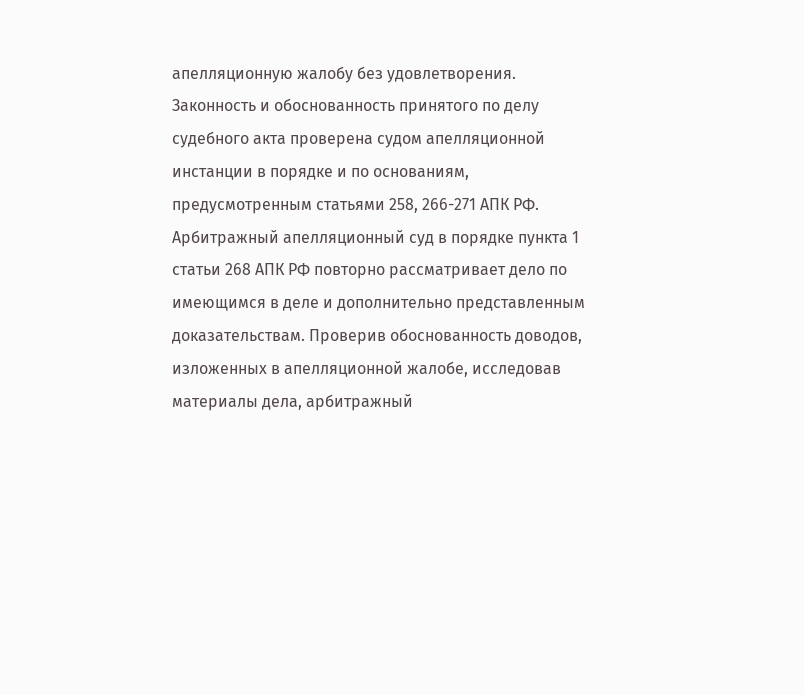апелляционную жалобу без удовлетворения. Законность и обоснованность принятого по делу судебного акта проверена судом апелляционной инстанции в порядке и по основаниям, предусмотренным статьями 258, 266-271 АПК РФ. Арбитражный апелляционный суд в порядке пункта 1 статьи 268 АПК РФ повторно рассматривает дело по имеющимся в деле и дополнительно представленным доказательствам. Проверив обоснованность доводов, изложенных в апелляционной жалобе, исследовав материалы дела, арбитражный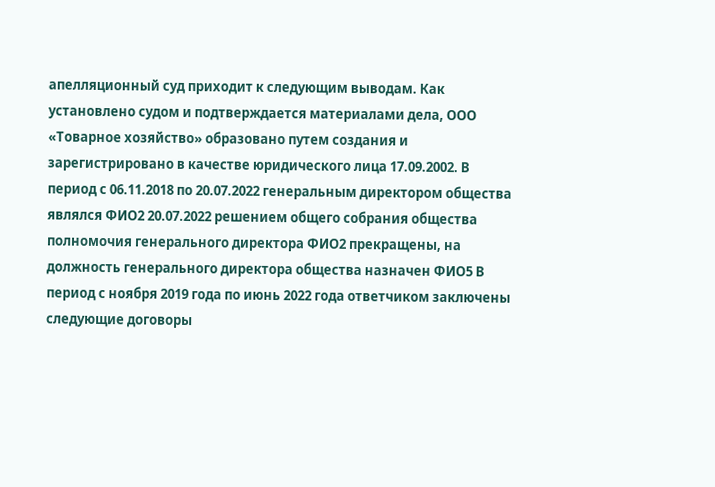апелляционный суд приходит к следующим выводам. Как установлено судом и подтверждается материалами дела, ООО «Товарное хозяйство» образовано путем создания и зарегистрировано в качестве юридического лица 17.09.2002. В период с 06.11.2018 по 20.07.2022 генеральным директором общества являлся ФИО2 20.07.2022 решением общего собрания общества полномочия генерального директора ФИО2 прекращены, на должность генерального директора общества назначен ФИО5 В период с ноября 2019 года по июнь 2022 года ответчиком заключены следующие договоры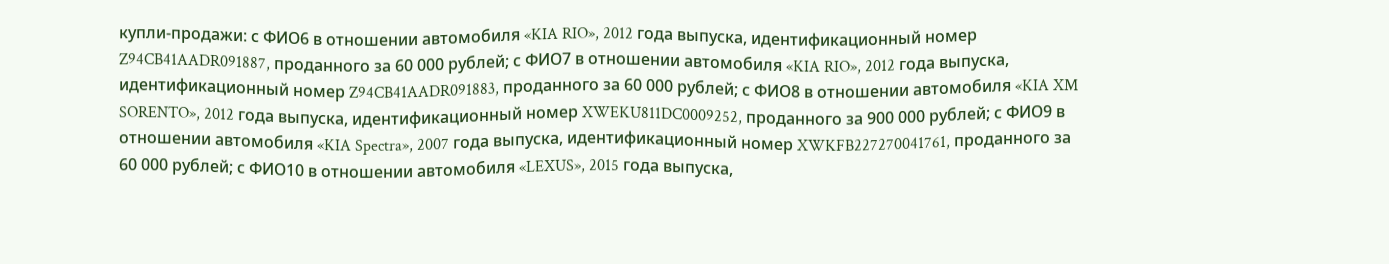купли-продажи: с ФИО6 в отношении автомобиля «KIA RIO», 2012 года выпуска, идентификационный номер Z94CB41AADR091887, проданного за 60 000 рублей; с ФИО7 в отношении автомобиля «KIA RIO», 2012 года выпуска, идентификационный номер Z94CB41AADR091883, проданного за 60 000 рублей; с ФИО8 в отношении автомобиля «KIA XM SORENTO», 2012 года выпуска, идентификационный номер XWEKU811DC0009252, проданного за 900 000 рублей; с ФИО9 в отношении автомобиля «KIA Spectra», 2007 года выпуска, идентификационный номер XWKFB227270041761, проданного за 60 000 рублей; с ФИО10 в отношении автомобиля «LEXUS», 2015 года выпуска,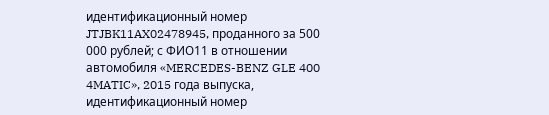идентификационный номер JTJBK11AX02478945, проданного за 500 000 рублей; с ФИО11 в отношении автомобиля «MERCEDES-BENZ GLE 400 4MATIC», 2015 года выпуска, идентификационный номер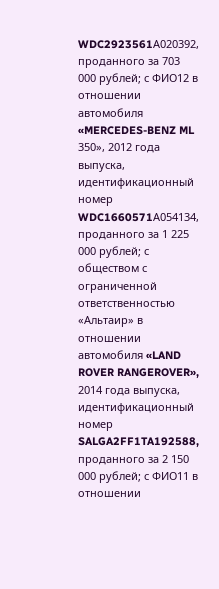WDC2923561А020392, проданного за 703 000 рублей; с ФИО12 в отношении автомобиля «MERCEDES-BENZ ML 350», 2012 года выпуска, идентификационный номер WDC1660571А054134, проданного за 1 225 000 рублей; с обществом с ограниченной ответственностью «Альтаир» в отношении автомобиля «LAND ROVER RANGEROVER», 2014 года выпуска, идентификационный номер SALGA2FF1TA192588, проданного за 2 150 000 рублей; с ФИО11 в отношении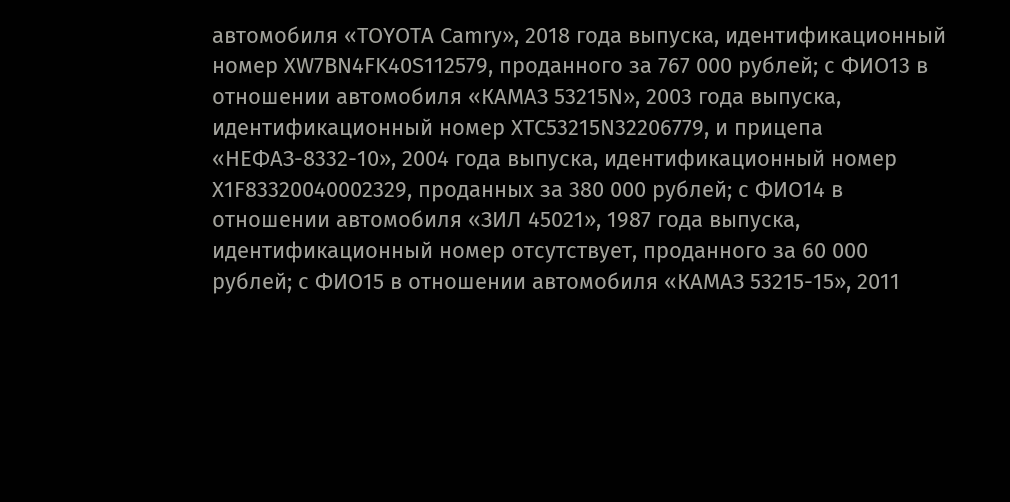автомобиля «TOYOTA Camry», 2018 года выпуска, идентификационный номер XW7BN4FK40S112579, проданного за 767 000 рублей; с ФИО13 в отношении автомобиля «КАМАЗ 53215N», 2003 года выпуска, идентификационный номер XTC53215N32206779, и прицепа «НЕФАЗ-8332-10», 2004 года выпуска, идентификационный номер X1F83320040002329, проданных за 380 000 рублей; с ФИО14 в отношении автомобиля «ЗИЛ 45021», 1987 года выпуска, идентификационный номер отсутствует, проданного за 60 000 рублей; с ФИО15 в отношении автомобиля «КАМАЗ 53215-15», 2011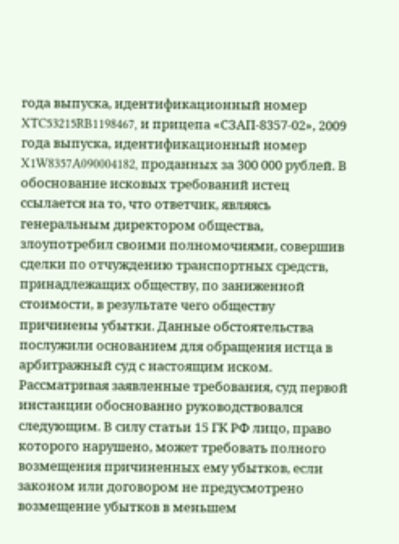года выпуска, идентификационный номер XTC53215RB1198467, и прицепа «СЗАП-8357-02», 2009 года выпуска, идентификационный номер X1W8357A090004182, проданных за 300 000 рублей. В обоснование исковых требований истец ссылается на то, что ответчик, являясь генеральным директором общества, злоупотребил своими полномочиями, совершив сделки по отчуждению транспортных средств, принадлежащих обществу, по заниженной стоимости, в результате чего обществу причинены убытки. Данные обстоятельства послужили основанием для обращения истца в арбитражный суд с настоящим иском. Рассматривая заявленные требования, суд первой инстанции обоснованно руководствовался следующим. В силу статьи 15 ГК РФ лицо, право которого нарушено, может требовать полного возмещения причиненных ему убытков, если законом или договором не предусмотрено возмещение убытков в меньшем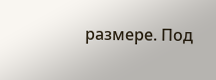размере. Под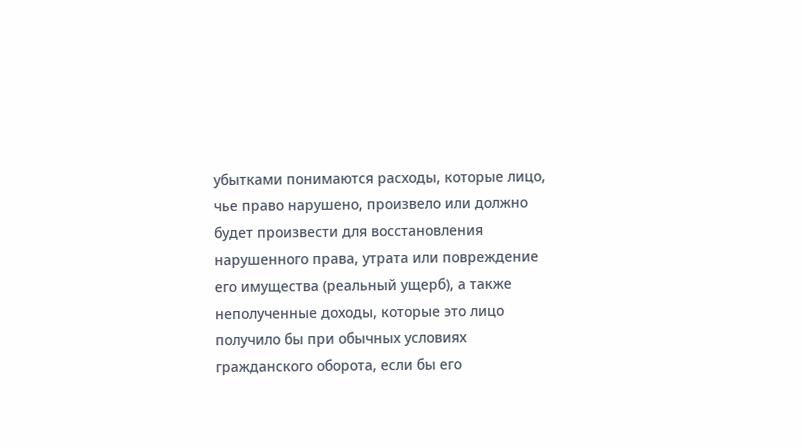убытками понимаются расходы, которые лицо, чье право нарушено, произвело или должно будет произвести для восстановления нарушенного права, утрата или повреждение его имущества (реальный ущерб), а также неполученные доходы, которые это лицо получило бы при обычных условиях гражданского оборота, если бы его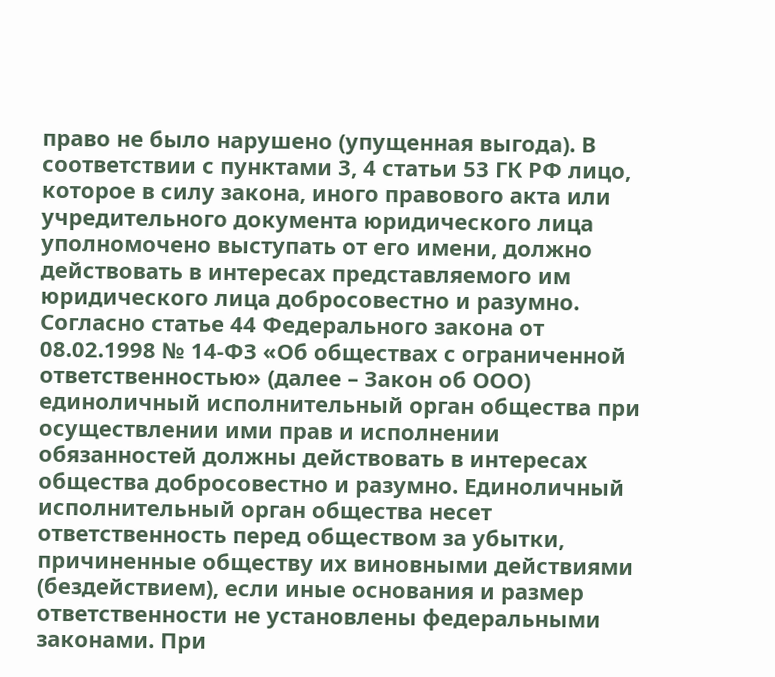право не было нарушено (упущенная выгода). В соответствии с пунктами 3, 4 статьи 53 ГК РФ лицо, которое в силу закона, иного правового акта или учредительного документа юридического лица уполномочено выступать от его имени, должно действовать в интересах представляемого им юридического лица добросовестно и разумно. Согласно статье 44 Федерального закона от 08.02.1998 № 14-ФЗ «Об обществах с ограниченной ответственностью» (далее – Закон об ООО) единоличный исполнительный орган общества при осуществлении ими прав и исполнении обязанностей должны действовать в интересах общества добросовестно и разумно. Единоличный исполнительный орган общества несет ответственность перед обществом за убытки, причиненные обществу их виновными действиями (бездействием), если иные основания и размер ответственности не установлены федеральными законами. При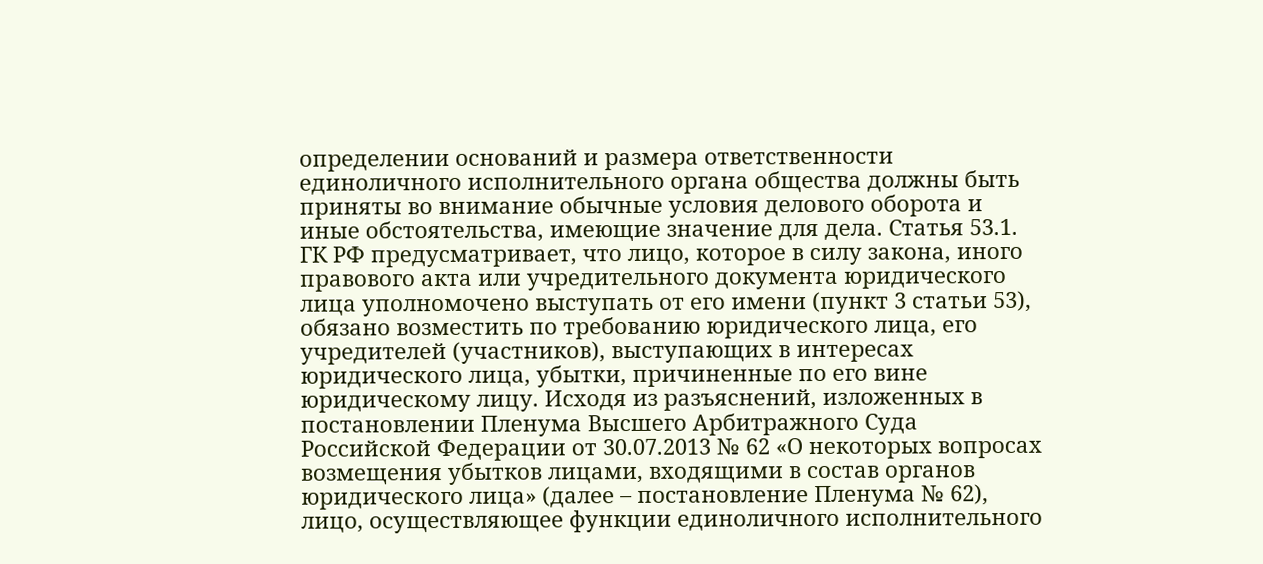определении оснований и размера ответственности единоличного исполнительного органа общества должны быть приняты во внимание обычные условия делового оборота и иные обстоятельства, имеющие значение для дела. Статья 53.1. ГК РФ предусматривает, что лицо, которое в силу закона, иного правового акта или учредительного документа юридического лица уполномочено выступать от его имени (пункт 3 статьи 53), обязано возместить по требованию юридического лица, его учредителей (участников), выступающих в интересах юридического лица, убытки, причиненные по его вине юридическому лицу. Исходя из разъяснений, изложенных в постановлении Пленума Высшего Арбитражного Суда Российской Федерации от 30.07.2013 № 62 «О некоторых вопросах возмещения убытков лицами, входящими в состав органов юридического лица» (далее – постановление Пленума № 62), лицо, осуществляющее функции единоличного исполнительного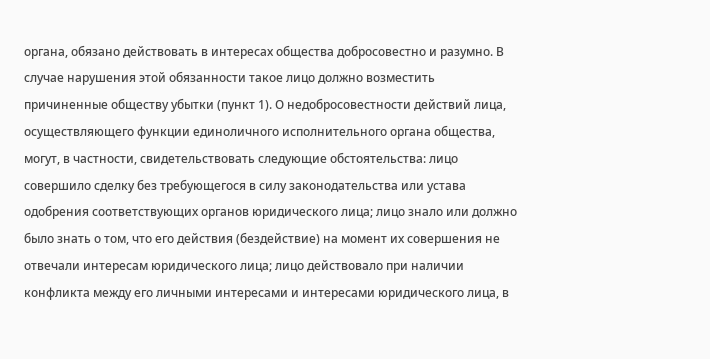органа, обязано действовать в интересах общества добросовестно и разумно. В случае нарушения этой обязанности такое лицо должно возместить причиненные обществу убытки (пункт 1). О недобросовестности действий лица, осуществляющего функции единоличного исполнительного органа общества, могут, в частности, свидетельствовать следующие обстоятельства: лицо совершило сделку без требующегося в силу законодательства или устава одобрения соответствующих органов юридического лица; лицо знало или должно было знать о том, что его действия (бездействие) на момент их совершения не отвечали интересам юридического лица; лицо действовало при наличии конфликта между его личными интересами и интересами юридического лица, в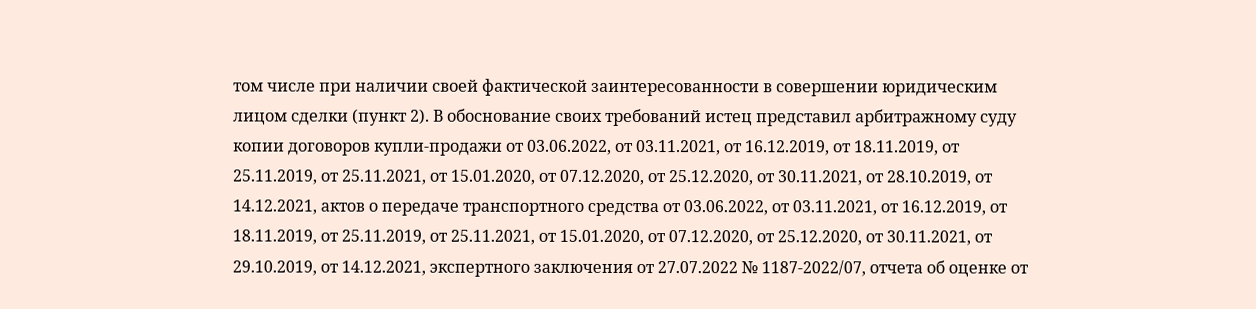том числе при наличии своей фактической заинтересованности в совершении юридическим лицом сделки (пункт 2). В обоснование своих требований истец представил арбитражному суду копии договоров купли-продажи от 03.06.2022, от 03.11.2021, от 16.12.2019, от 18.11.2019, от 25.11.2019, от 25.11.2021, от 15.01.2020, от 07.12.2020, от 25.12.2020, от 30.11.2021, от 28.10.2019, от 14.12.2021, актов о передаче транспортного средства от 03.06.2022, от 03.11.2021, от 16.12.2019, от 18.11.2019, от 25.11.2019, от 25.11.2021, от 15.01.2020, от 07.12.2020, от 25.12.2020, от 30.11.2021, от 29.10.2019, от 14.12.2021, экспертного заключения от 27.07.2022 № 1187-2022/07, отчета об оценке от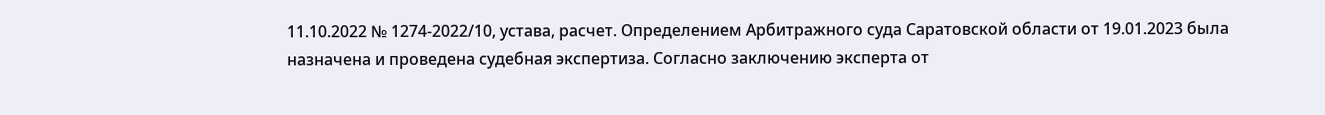11.10.2022 № 1274-2022/10, устава, расчет. Определением Арбитражного суда Саратовской области от 19.01.2023 была назначена и проведена судебная экспертиза. Согласно заключению эксперта от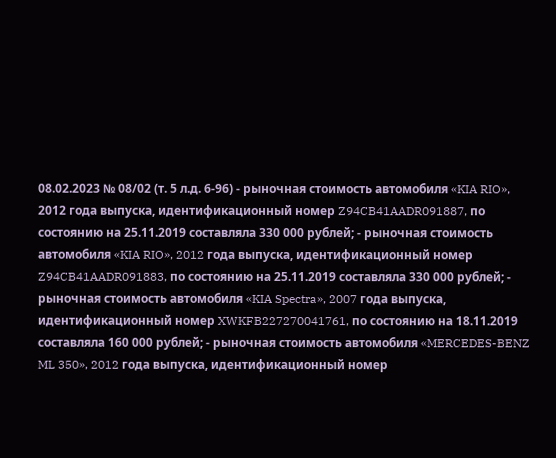08.02.2023 № 08/02 (т. 5 л.д. 6-96) - рыночная стоимость автомобиля «KIA RIO», 2012 года выпуска, идентификационный номер Z94CB41AADR091887, по состоянию на 25.11.2019 составляла 330 000 рублей; - рыночная стоимость автомобиля «KIA RIO», 2012 года выпуска, идентификационный номер Z94CB41AADR091883, по состоянию на 25.11.2019 составляла 330 000 рублей; - рыночная стоимость автомобиля «KIA Spectra», 2007 года выпуска, идентификационный номер XWKFB227270041761, по состоянию на 18.11.2019 составляла 160 000 рублей; - рыночная стоимость автомобиля «MERCEDES-BENZ ML 350», 2012 года выпуска, идентификационный номер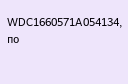WDC1660571A054134, по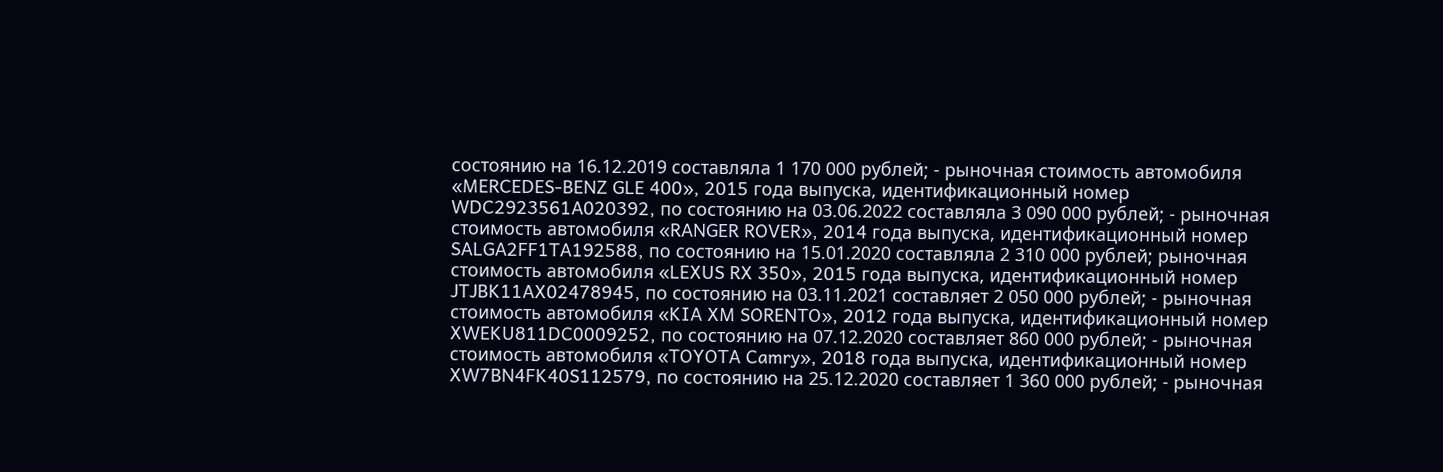состоянию на 16.12.2019 составляла 1 170 000 рублей; - рыночная стоимость автомобиля «MERCEDES-BENZ GLE 400», 2015 года выпуска, идентификационный номер WDC2923561A020392, по состоянию на 03.06.2022 составляла 3 090 000 рублей; - рыночная стоимость автомобиля «RANGER ROVER», 2014 года выпуска, идентификационный номер SALGA2FF1TA192588, по состоянию на 15.01.2020 составляла 2 310 000 рублей; рыночная стоимость автомобиля «LEXUS RX 350», 2015 года выпуска, идентификационный номер JTJBK11AX02478945, по состоянию на 03.11.2021 составляет 2 050 000 рублей; - рыночная стоимость автомобиля «KIA XM SORENTO», 2012 года выпуска, идентификационный номер XWEKU811DC0009252, по состоянию на 07.12.2020 составляет 860 000 рублей; - рыночная стоимость автомобиля «TOYOTA Camry», 2018 года выпуска, идентификационный номер XW7BN4FK40S112579, по состоянию на 25.12.2020 составляет 1 360 000 рублей; - рыночная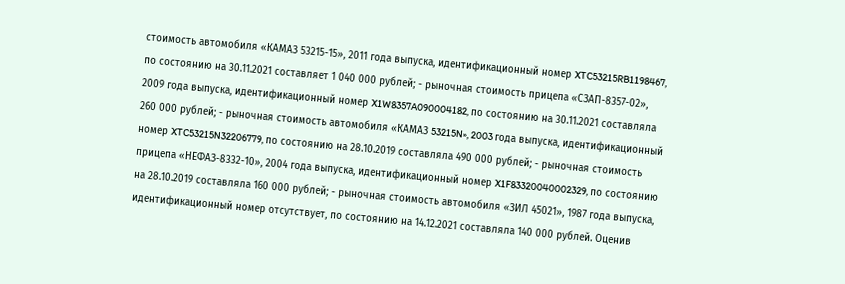стоимость автомобиля «КАМАЗ 53215-15», 2011 года выпуска, идентификационный номер XTC53215RB1198467, по состоянию на 30.11.2021 составляет 1 040 000 рублей; - рыночная стоимость прицепа «СЗАП-8357-02», 2009 года выпуска, идентификационный номер X1W8357A090004182, по состоянию на 30.11.2021 составляла 260 000 рублей; - рыночная стоимость автомобиля «КАМАЗ 53215N», 2003 года выпуска, идентификационный номер XTC53215N32206779, по состоянию на 28.10.2019 составляла 490 000 рублей; - рыночная стоимость прицепа «НЕФАЗ-8332-10», 2004 года выпуска, идентификационный номер X1F83320040002329, по состоянию на 28.10.2019 составляла 160 000 рублей; - рыночная стоимость автомобиля «ЗИЛ 45021», 1987 года выпуска, идентификационный номер отсутствует, по состоянию на 14.12.2021 составляла 140 000 рублей. Оценив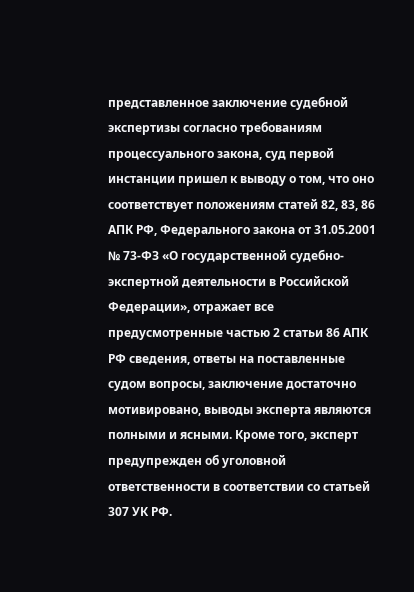представленное заключение судебной экспертизы согласно требованиям процессуального закона, суд первой инстанции пришел к выводу о том, что оно соответствует положениям статей 82, 83, 86 АПК РФ, Федерального закона от 31.05.2001 № 73-ФЗ «О государственной судебно-экспертной деятельности в Российской Федерации», отражает все предусмотренные частью 2 статьи 86 АПК РФ сведения, ответы на поставленные судом вопросы, заключение достаточно мотивировано, выводы эксперта являются полными и ясными. Кроме того, эксперт предупрежден об уголовной ответственности в соответствии со статьей 307 УК РФ.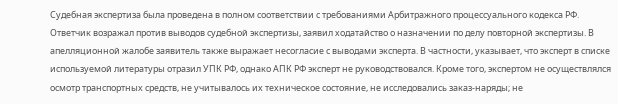Судебная экспертиза была проведена в полном соответствии с требованиями Арбитражного процессуального кодекса РФ. Ответчик возражал против выводов судебной экспертизы, заявил ходатайство о назначении по делу повторной экспертизы. В апелляционной жалобе заявитель также выражает несогласие с выводами эксперта. В частности, указывает, что эксперт в списке используемой литературы отразил УПК РФ, однако АПК РФ эксперт не руководствовался. Кроме того, экспертом не осуществлялся осмотр транспортных средств, не учитывалось их техническое состояние, не исследовались заказ-наряды; не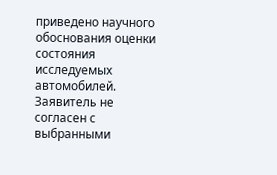приведено научного обоснования оценки состояния исследуемых автомобилей. Заявитель не согласен с выбранными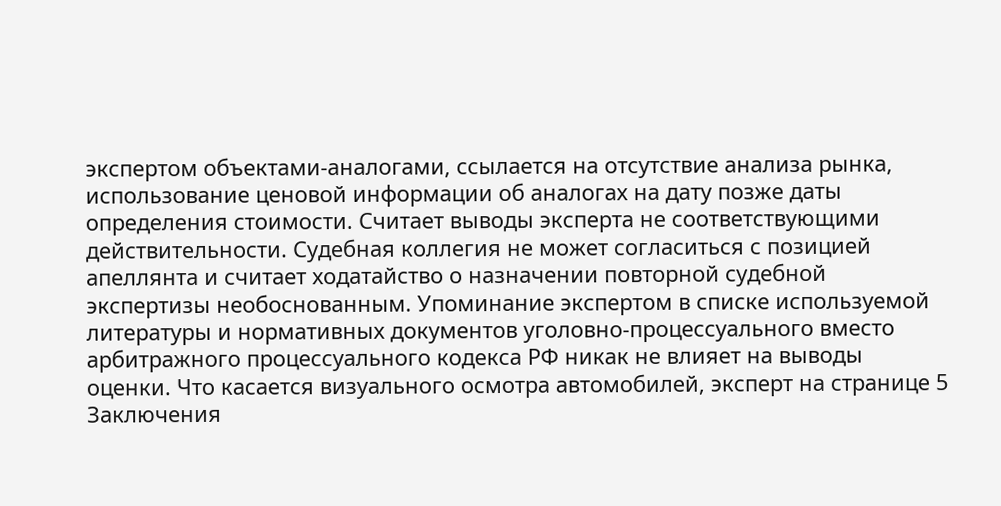экспертом объектами-аналогами, ссылается на отсутствие анализа рынка, использование ценовой информации об аналогах на дату позже даты определения стоимости. Считает выводы эксперта не соответствующими действительности. Судебная коллегия не может согласиться с позицией апеллянта и считает ходатайство о назначении повторной судебной экспертизы необоснованным. Упоминание экспертом в списке используемой литературы и нормативных документов уголовно-процессуального вместо арбитражного процессуального кодекса РФ никак не влияет на выводы оценки. Что касается визуального осмотра автомобилей, эксперт на странице 5 Заключения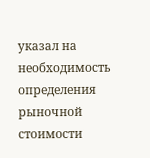указал на необходимость определения рыночной стоимости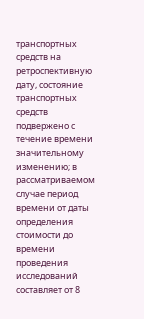транспортных средств на ретроспективную дату, состояние транспортных средств подвержено с течение времени значительному изменению; в рассматриваемом случае период времени от даты определения стоимости до времени проведения исследований составляет от 8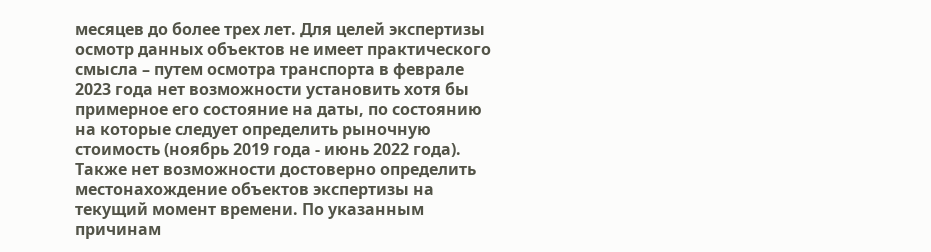месяцев до более трех лет. Для целей экспертизы осмотр данных объектов не имеет практического смысла – путем осмотра транспорта в феврале 2023 года нет возможности установить хотя бы примерное его состояние на даты, по состоянию на которые следует определить рыночную стоимость (ноябрь 2019 года - июнь 2022 года). Также нет возможности достоверно определить местонахождение объектов экспертизы на текущий момент времени. По указанным причинам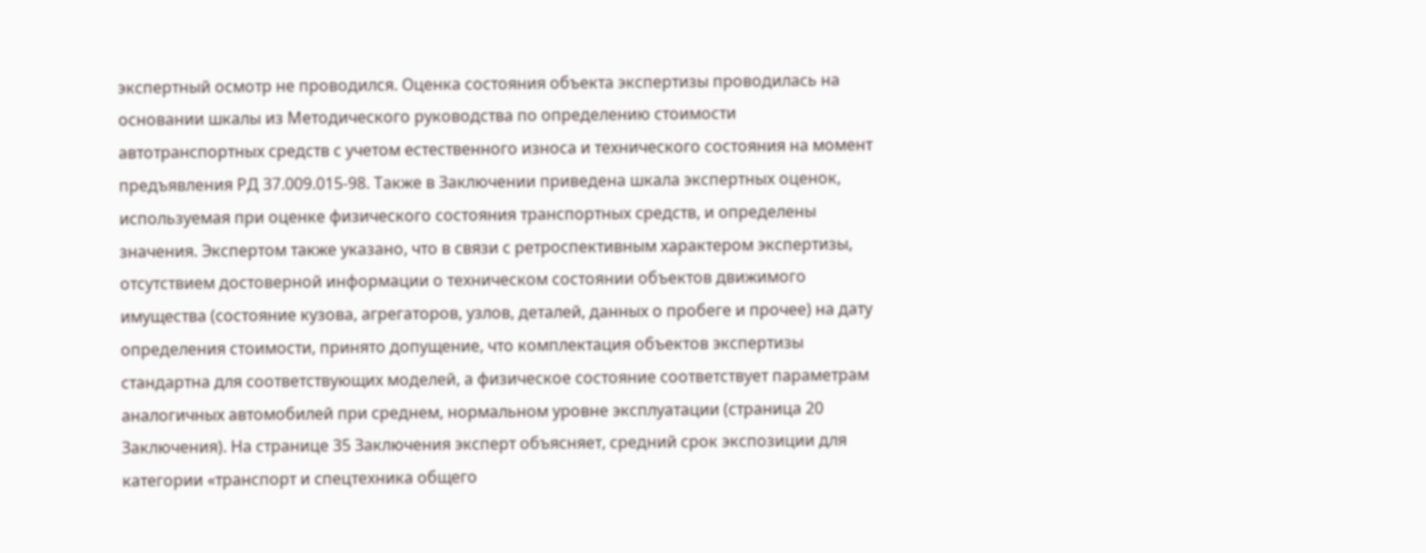экспертный осмотр не проводился. Оценка состояния объекта экспертизы проводилась на основании шкалы из Методического руководства по определению стоимости автотранспортных средств с учетом естественного износа и технического состояния на момент предъявления РД 37.009.015-98. Также в Заключении приведена шкала экспертных оценок, используемая при оценке физического состояния транспортных средств, и определены значения. Экспертом также указано, что в связи с ретроспективным характером экспертизы, отсутствием достоверной информации о техническом состоянии объектов движимого имущества (состояние кузова, агрегаторов, узлов, деталей, данных о пробеге и прочее) на дату определения стоимости, принято допущение, что комплектация объектов экспертизы стандартна для соответствующих моделей, а физическое состояние соответствует параметрам аналогичных автомобилей при среднем, нормальном уровне эксплуатации (страница 20 Заключения). На странице 35 Заключения эксперт объясняет, средний срок экспозиции для категории «транспорт и спецтехника общего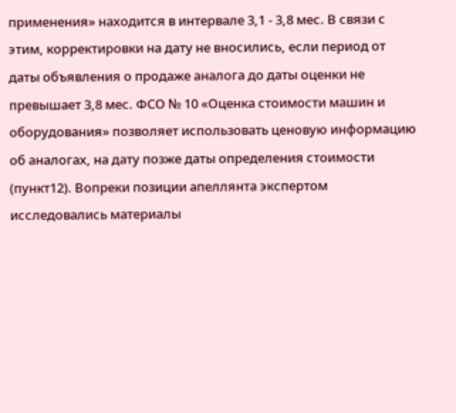применения» находится в интервале 3,1 - 3,8 мес. В связи с этим, корректировки на дату не вносились, если период от даты объявления о продаже аналога до даты оценки не превышает 3,8 мес. ФСО № 10 «Оценка стоимости машин и оборудования» позволяет использовать ценовую информацию об аналогах, на дату позже даты определения стоимости (пункт12). Вопреки позиции апеллянта экспертом исследовались материалы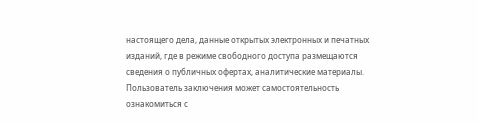настоящего дела, данные открытых электронных и печатных изданий, где в режиме свободного доступа размещаются сведения о публичных офертах, аналитические материалы. Пользователь заключения может самостоятельность ознакомиться с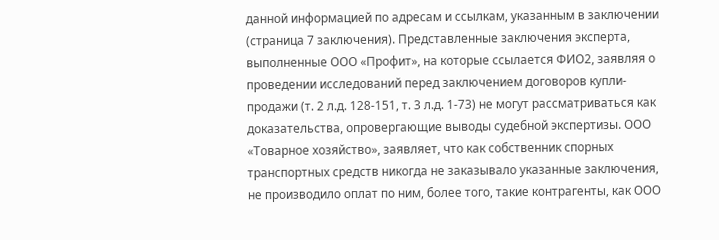данной информацией по адресам и ссылкам, указанным в заключении (страница 7 заключения). Представленные заключения эксперта, выполненные ООО «Профит», на которые ссылается ФИО2, заявляя о проведении исследований перед заключением договоров купли-продажи (т. 2 л.д. 128-151, т. 3 л.д. 1-73) не могут рассматриваться как доказательства, опровергающие выводы судебной экспертизы. ООО «Товарное хозяйство», заявляет, что как собственник спорных транспортных средств никогда не заказывало указанные заключения, не производило оплат по ним, более того, такие контрагенты, как ООО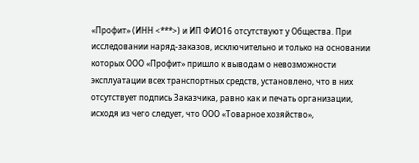«Профит» (ИНН <***>) и ИП ФИО16 отсутствуют у Общества. При исследовании наряд-заказов, исключительно и только на основании которых ООО «Профит» пришло к выводам о невозможности эксплуатации всех транспортных средств, установлено, что в них отсутствует подпись Заказчика, равно как и печать организации, исходя из чего следует, что ООО «Товарное хозяйство»,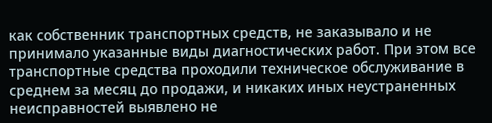как собственник транспортных средств, не заказывало и не принимало указанные виды диагностических работ. При этом все транспортные средства проходили техническое обслуживание в среднем за месяц до продажи, и никаких иных неустраненных неисправностей выявлено не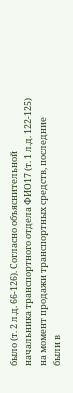было (т. 2 л.д. 66-126). Согласно объяснительной начальника транспортного отдела ФИО17 (т. 1 л.д. 122-125) на момент продажи транспортных средств, последние были в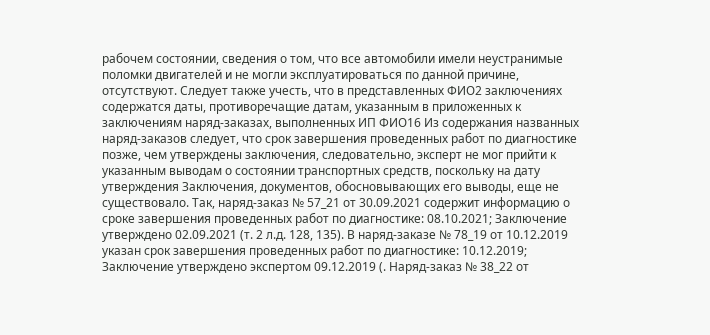рабочем состоянии, сведения о том, что все автомобили имели неустранимые поломки двигателей и не могли эксплуатироваться по данной причине, отсутствуют. Следует также учесть, что в представленных ФИО2 заключениях содержатся даты, противоречащие датам, указанным в приложенных к заключениям наряд-заказах, выполненных ИП ФИО16 Из содержания названных наряд-заказов следует, что срок завершения проведенных работ по диагностике позже, чем утверждены заключения, следовательно, эксперт не мог прийти к указанным выводам о состоянии транспортных средств, поскольку на дату утверждения Заключения, документов, обосновывающих его выводы, еще не существовало. Так, наряд-заказ № 57_21 от 30.09.2021 содержит информацию о сроке завершения проведенных работ по диагностике: 08.10.2021; Заключение утверждено 02.09.2021 (т. 2 л.д. 128, 135). В наряд-заказе № 78_19 от 10.12.2019 указан срок завершения проведенных работ по диагностике: 10.12.2019; Заключение утверждено экспертом 09.12.2019 (. Наряд-заказ № 38_22 от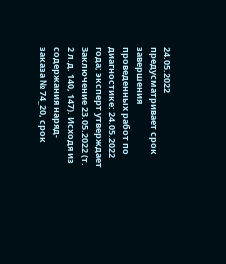24.05.2022 предусматривает срок завершения проведенных работ по диагностике: 24.05.2022 года; эксперт утверждает Заключение 23.05.2022 (т. 2 л.д. 140, 147). Исходя из содержания наряд-заказа № 74_20, срок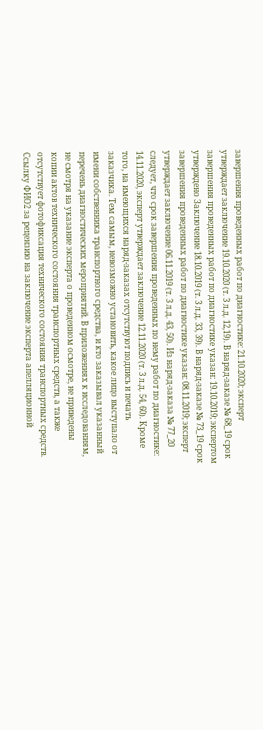завершения проведенных работ по диагностике: 21.10.2020; эксперт утверждает заключение 19.10.2020 (т. 3 л.д. 12,19). В наряд-заказе № 68_19 срок завершения проведенных работ по диагностике указан: 19.10.2019; экспертом утверждено Заключение 18.10.2019 (т. 3 л.д. 33, 39). В наряд-заказе № 73_19 срок завершения проведенных работ по диагностике указан: 08.11.2019; эксперт утверждает заключение 06.11.2019 (т. 3 л.д. 43, 50). Из наряд-заказа № 77_20 следует, что срок завершения проведенных по нему работ по диагностике: 14.11.2020, эксперт утверждает заключение 12.11.2020 (т. 3 л.д. 54, 60). Кроме того, на имеющихся наряд-заказах отсутствуют подпись и печать заказчика. Тем самым, невозможно установить, какое лицо выступало от имени собственника транспортного средства, и кто заказывал указанный перечень диагностических мероприятий. В приложениях к исследованиям, не смотря на указание эксперта о проведенном осмотре, не приведены копии актов технического состояния транспортных средств, а также отсутствует фотофиксация технического состояния транспортных средств. Ссылку ФИО2 за рецензию на заключение эксперта апелляционной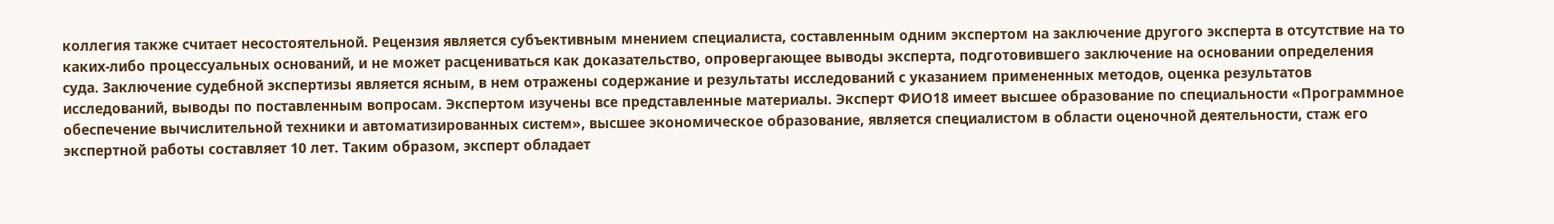коллегия также считает несостоятельной. Рецензия является субъективным мнением специалиста, составленным одним экспертом на заключение другого эксперта в отсутствие на то каких-либо процессуальных оснований, и не может расцениваться как доказательство, опровергающее выводы эксперта, подготовившего заключение на основании определения суда. Заключение судебной экспертизы является ясным, в нем отражены содержание и результаты исследований с указанием примененных методов, оценка результатов исследований, выводы по поставленным вопросам. Экспертом изучены все представленные материалы. Эксперт ФИО18 имеет высшее образование по специальности «Программное обеспечение вычислительной техники и автоматизированных систем», высшее экономическое образование, является специалистом в области оценочной деятельности, стаж его экспертной работы составляет 10 лет. Таким образом, эксперт обладает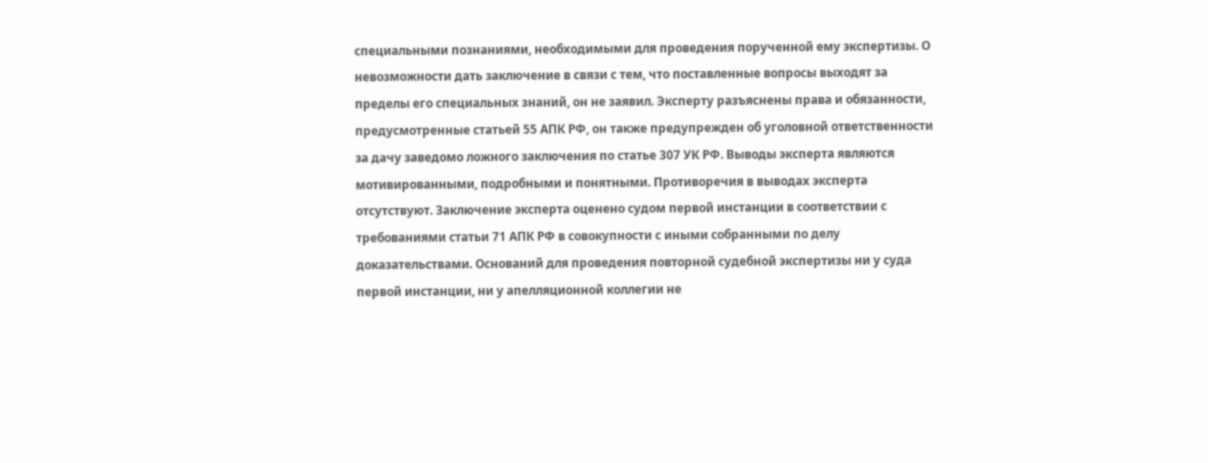специальными познаниями, необходимыми для проведения порученной ему экспертизы. О невозможности дать заключение в связи с тем, что поставленные вопросы выходят за пределы его специальных знаний, он не заявил. Эксперту разъяснены права и обязанности, предусмотренные статьей 55 АПК РФ, он также предупрежден об уголовной ответственности за дачу заведомо ложного заключения по статье 307 УК РФ. Выводы эксперта являются мотивированными, подробными и понятными. Противоречия в выводах эксперта отсутствуют. Заключение эксперта оценено судом первой инстанции в соответствии с требованиями статьи 71 АПК РФ в совокупности с иными собранными по делу доказательствами. Оснований для проведения повторной судебной экспертизы ни у суда первой инстанции, ни у апелляционной коллегии не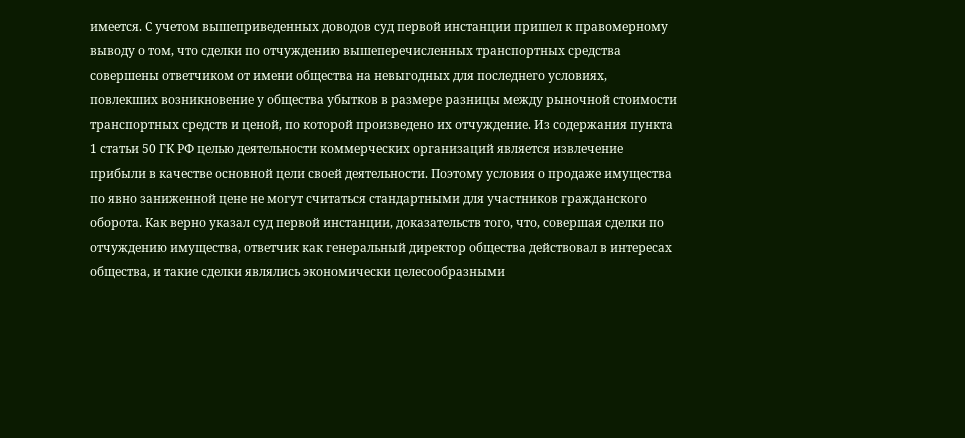имеется. С учетом вышеприведенных доводов суд первой инстанции пришел к правомерному выводу о том, что сделки по отчуждению вышеперечисленных транспортных средства совершены ответчиком от имени общества на невыгодных для последнего условиях, повлекших возникновение у общества убытков в размере разницы между рыночной стоимости транспортных средств и ценой, по которой произведено их отчуждение. Из содержания пункта 1 статьи 50 ГК РФ целью деятельности коммерческих организаций является извлечение прибыли в качестве основной цели своей деятельности. Поэтому условия о продаже имущества по явно заниженной цене не могут считаться стандартными для участников гражданского оборота. Как верно указал суд первой инстанции, доказательств того, что, совершая сделки по отчуждению имущества, ответчик как генеральный директор общества действовал в интересах общества, и такие сделки являлись экономически целесообразными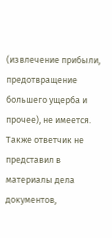(извлечение прибыли, предотвращение большего ущерба и прочее), не имеется. Также ответчик не представил в материалы дела документов,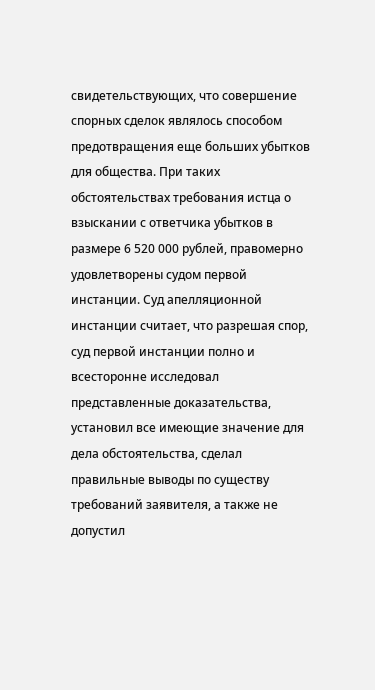свидетельствующих, что совершение спорных сделок являлось способом предотвращения еще больших убытков для общества. При таких обстоятельствах требования истца о взыскании с ответчика убытков в размере 6 520 000 рублей, правомерно удовлетворены судом первой инстанции. Суд апелляционной инстанции считает, что разрешая спор, суд первой инстанции полно и всесторонне исследовал представленные доказательства, установил все имеющие значение для дела обстоятельства, сделал правильные выводы по существу требований заявителя, а также не допустил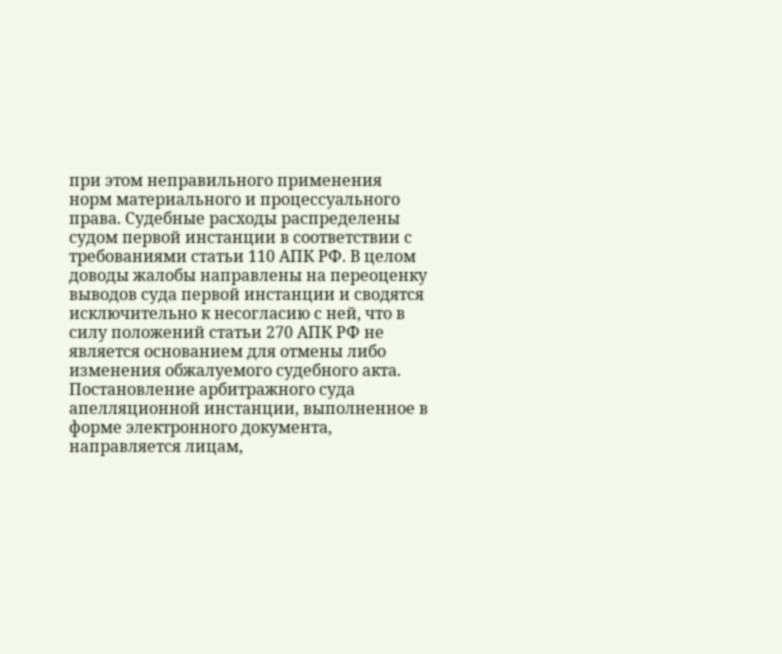при этом неправильного применения норм материального и процессуального права. Судебные расходы распределены судом первой инстанции в соответствии с требованиями статьи 110 АПК РФ. В целом доводы жалобы направлены на переоценку выводов суда первой инстанции и сводятся исключительно к несогласию с ней, что в силу положений статьи 270 АПК РФ не является основанием для отмены либо изменения обжалуемого судебного акта. Постановление арбитражного суда апелляционной инстанции, выполненное в форме электронного документа, направляется лицам,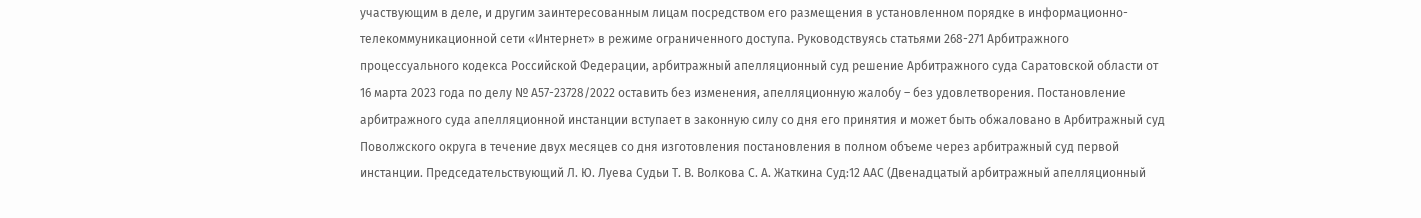участвующим в деле, и другим заинтересованным лицам посредством его размещения в установленном порядке в информационно-телекоммуникационной сети «Интернет» в режиме ограниченного доступа. Руководствуясь статьями 268-271 Арбитражного процессуального кодекса Российской Федерации, арбитражный апелляционный суд решение Арбитражного суда Саратовской области от 16 марта 2023 года по делу № А57-23728/2022 оставить без изменения, апелляционную жалобу – без удовлетворения. Постановление арбитражного суда апелляционной инстанции вступает в законную силу со дня его принятия и может быть обжаловано в Арбитражный суд Поволжского округа в течение двух месяцев со дня изготовления постановления в полном объеме через арбитражный суд первой инстанции. Председательствующий Л. Ю. Луева Судьи Т. В. Волкова С. А. Жаткина Суд:12 ААС (Двенадцатый арбитражный апелляционный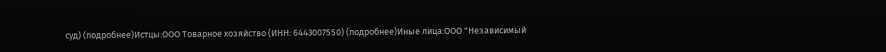суд) (подробнее)Истцы:ООО Товарное хозяйство (ИНН: 6443007550) (подробнее)Иные лица:ООО "Независимый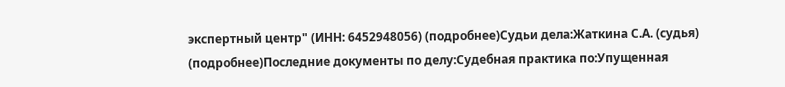экспертный центр" (ИНН: 6452948056) (подробнее)Судьи дела:Жаткина С.А. (судья) (подробнее)Последние документы по делу:Судебная практика по:Упущенная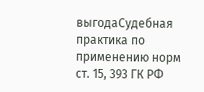выгодаСудебная практика по применению норм ст. 15, 393 ГК РФ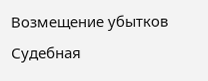Возмещение убытков Судебная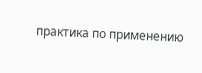практика по применению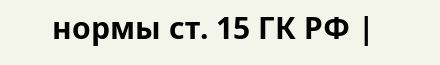нормы ст. 15 ГК РФ |